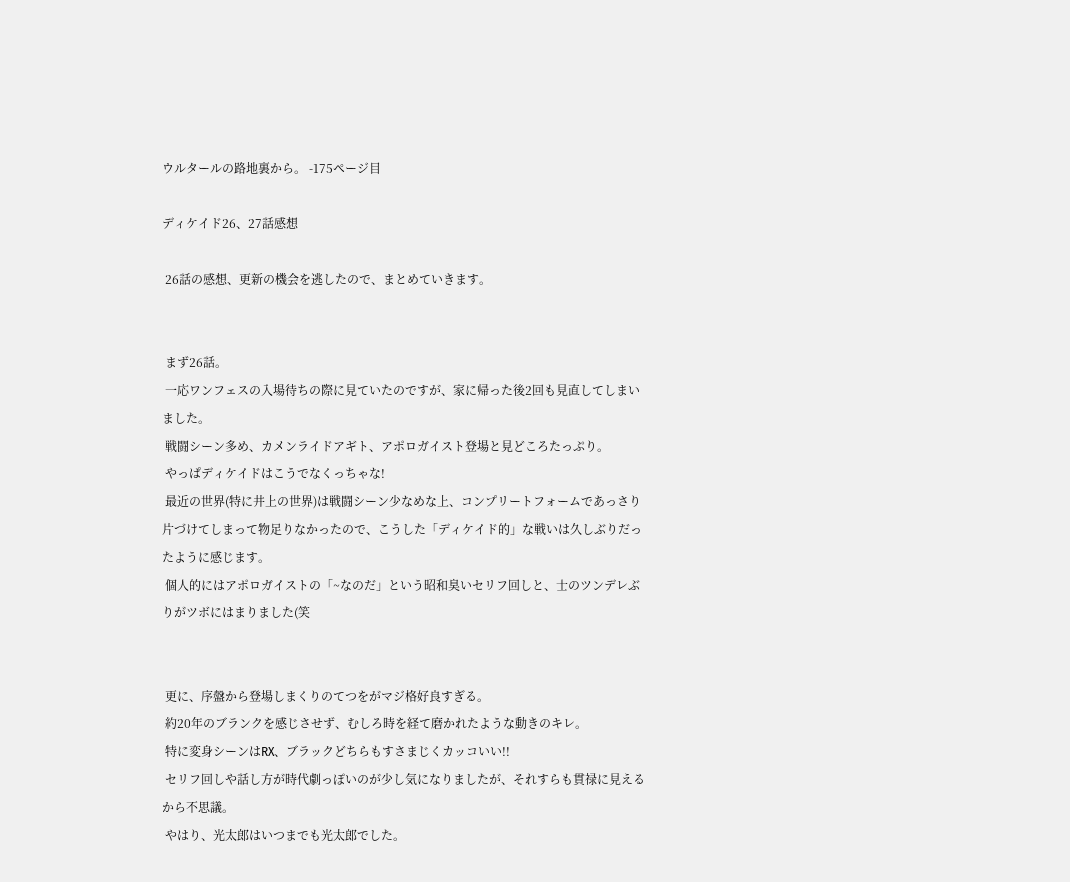ウルタールの路地裏から。 -175ページ目

ディケイド26、27話感想

 26話の感想、更新の機会を逃したので、まとめていきます。


 まず26話。
 一応ワンフェスの入場待ちの際に見ていたのですが、家に帰った後2回も見直してしまいました。
 戦闘シーン多め、カメンライドアギト、アポロガイスト登場と見どころたっぷり。
 やっぱディケイドはこうでなくっちゃな!
 最近の世界(特に井上の世界)は戦闘シーン少なめな上、コンプリートフォームであっさり片づけてしまって物足りなかったので、こうした「ディケイド的」な戦いは久しぶりだったように感じます。
 個人的にはアポロガイストの「~なのだ」という昭和臭いセリフ回しと、士のツンデレぶりがツボにはまりました(笑


 更に、序盤から登場しまくりのてつをがマジ格好良すぎる。
 約20年のブランクを感じさせず、むしろ時を経て磨かれたような動きのキレ。
 特に変身シーンはRX、ブラックどちらもすさまじくカッコいい!!
 セリフ回しや話し方が時代劇っぽいのが少し気になりましたが、それすらも貫禄に見えるから不思議。
 やはり、光太郎はいつまでも光太郎でした。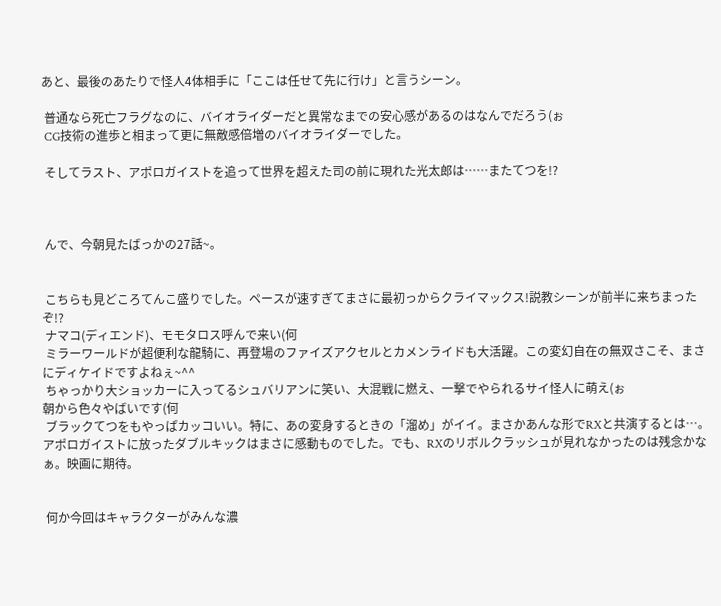あと、最後のあたりで怪人4体相手に「ここは任せて先に行け」と言うシーン。

 普通なら死亡フラグなのに、バイオライダーだと異常なまでの安心感があるのはなんでだろう(ぉ
 CG技術の進歩と相まって更に無敵感倍増のバイオライダーでした。

 そしてラスト、アポロガイストを追って世界を超えた司の前に現れた光太郎は……またてつを!?



 んで、今朝見たばっかの27話~。


 こちらも見どころてんこ盛りでした。ペースが速すぎてまさに最初っからクライマックス!説教シーンが前半に来ちまったぞ!?
 ナマコ(ディエンド)、モモタロス呼んで来い(何
 ミラーワールドが超便利な龍騎に、再登場のファイズアクセルとカメンライドも大活躍。この変幻自在の無双さこそ、まさにディケイドですよねぇ~^^
 ちゃっかり大ショッカーに入ってるシュバリアンに笑い、大混戦に燃え、一撃でやられるサイ怪人に萌え(ぉ
朝から色々やばいです(何
 ブラックてつをもやっぱカッコいい。特に、あの変身するときの「溜め」がイイ。まさかあんな形でRXと共演するとは…。アポロガイストに放ったダブルキックはまさに感動ものでした。でも、RXのリボルクラッシュが見れなかったのは残念かなぁ。映画に期待。


 何か今回はキャラクターがみんな濃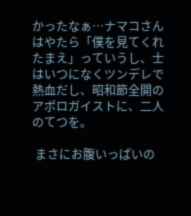かったなぁ…ナマコさんはやたら「僕を見てくれたまえ」っていうし、士はいつになくツンデレで熱血だし、昭和節全開のアポロガイストに、二人のてつを。

 まさにお腹いっぱいの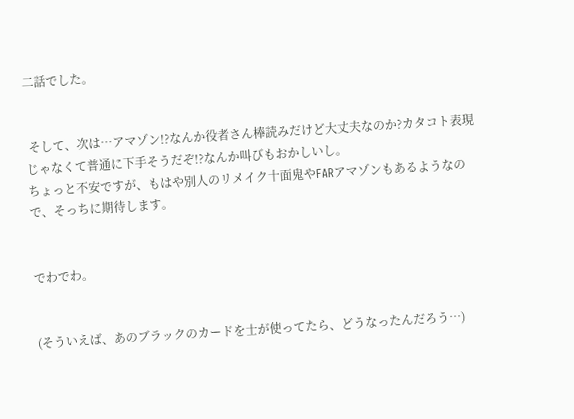二話でした。


 そして、次は…アマゾン!?なんか役者さん棒読みだけど大丈夫なのか?カタコト表現じゃなくて普通に下手そうだぞ!?なんか叫びもおかしいし。
ちょっと不安ですが、もはや別人のリメイク十面鬼やFARアマゾンもあるようなので、そっちに期待します。


でわでわ。


(そういえば、あのブラックのカードを士が使ってたら、どうなったんだろう…)